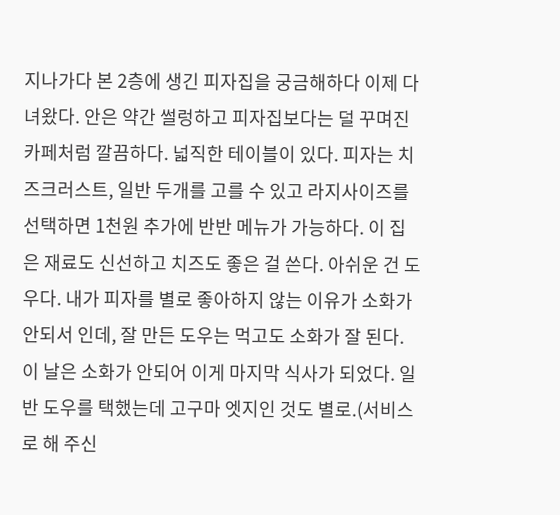지나가다 본 2층에 생긴 피자집을 궁금해하다 이제 다녀왔다. 안은 약간 썰렁하고 피자집보다는 덜 꾸며진 카페처럼 깔끔하다. 넓직한 테이블이 있다. 피자는 치즈크러스트, 일반 두개를 고를 수 있고 라지사이즈를 선택하면 1천원 추가에 반반 메뉴가 가능하다. 이 집은 재료도 신선하고 치즈도 좋은 걸 쓴다. 아쉬운 건 도우다. 내가 피자를 별로 좋아하지 않는 이유가 소화가 안되서 인데, 잘 만든 도우는 먹고도 소화가 잘 된다. 이 날은 소화가 안되어 이게 마지막 식사가 되었다. 일반 도우를 택했는데 고구마 엣지인 것도 별로.(서비스로 해 주신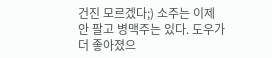건진 모르겠다;) 소주는 이제 안 팔고 병맥주는 있다. 도우가 더 좋아졌으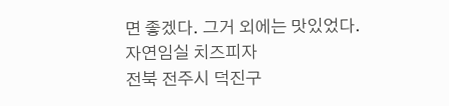면 좋겠다. 그거 외에는 맛있었다.
자연임실 치즈피자
전북 전주시 덕진구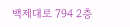백제대로 794 2층